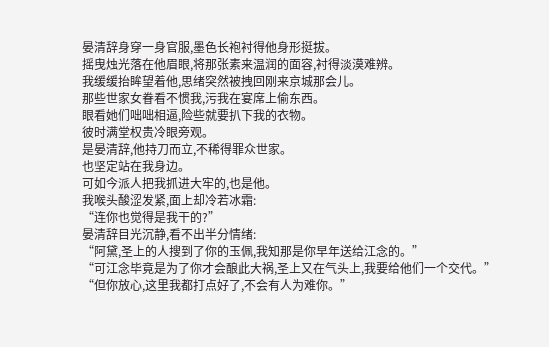晏清辞身穿一身官服,墨色长袍衬得他身形挺拔。
摇曳烛光落在他眉眼,将那张素来温润的面容,衬得淡漠难辨。
我缓缓抬眸望着他,思绪突然被拽回刚来京城那会儿。
那些世家女眷看不惯我,污我在宴席上偷东西。
眼看她们咄咄相逼,险些就要扒下我的衣物。
彼时满堂权贵冷眼旁观。
是晏清辞,他持刀而立,不稀得罪众世家。
也坚定站在我身边。
可如今派人把我抓进大牢的,也是他。
我喉头酸涩发紧,面上却冷若冰霜:
“连你也觉得是我干的?”
晏清辞目光沉静,看不出半分情绪:
“阿黛,圣上的人搜到了你的玉佩,我知那是你早年送给江念的。”
“可江念毕竟是为了你才会酿此大祸,圣上又在气头上,我要给他们一个交代。”
“但你放心,这里我都打点好了,不会有人为难你。”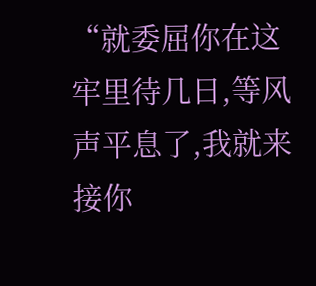“就委屈你在这牢里待几日,等风声平息了,我就来接你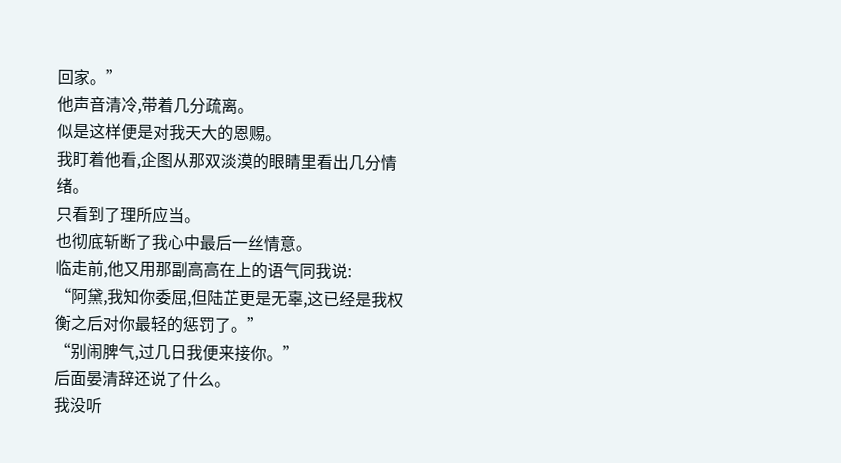回家。”
他声音清冷,带着几分疏离。
似是这样便是对我天大的恩赐。
我盯着他看,企图从那双淡漠的眼睛里看出几分情绪。
只看到了理所应当。
也彻底斩断了我心中最后一丝情意。
临走前,他又用那副高高在上的语气同我说:
“阿黛,我知你委屈,但陆芷更是无辜,这已经是我权衡之后对你最轻的惩罚了。”
“别闹脾气,过几日我便来接你。”
后面晏清辞还说了什么。
我没听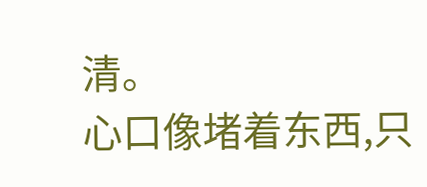清。
心口像堵着东西,只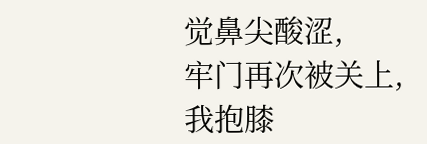觉鼻尖酸涩,
牢门再次被关上,我抱膝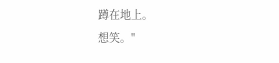蹲在地上。
想笑。"